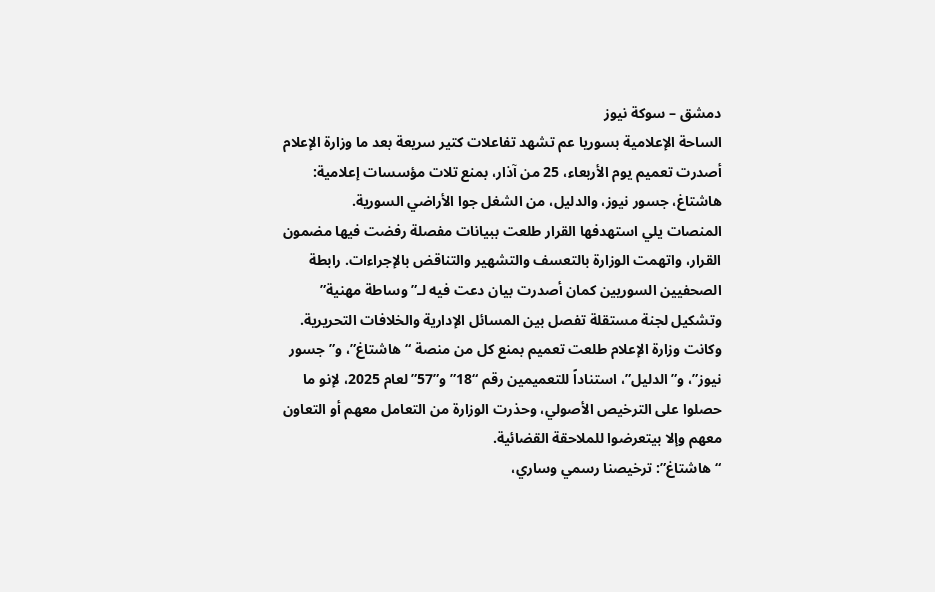دمشق – سوكة نيوز
الساحة الإعلامية بسوريا عم تشهد تفاعلات كتير سريعة بعد ما وزارة الإعلام أصدرت تعميم يوم الأربعاء، 25 من آذار، بمنع تلات مؤسسات إعلامية: هاشتاغ، جسور نيوز، والدليل، من الشغل جوا الأراضي السورية.
المنصات يلي استهدفها القرار طلعت ببيانات مفصلة رفضت فيها مضمون القرار، واتهمت الوزارة بالتعسف والتشهير والتناقض بالإجراءات. رابطة الصحفيين السوريين كمان أصدرت بيان دعت فيه لـ”وساطة مهنية” وتشكيل لجنة مستقلة تفصل بين المسائل الإدارية والخلافات التحريرية.
وكانت وزارة الإعلام طلعت تعميم بمنع كل من منصة “هاشتاغ”، و”جسور نيوز”، و”الدليل”، استناداً للتعميمين رقم “18” و”57” لعام 2025، لإنو ما حصلوا على الترخيص الأصولي، وحذرت الوزارة من التعامل معهم أو التعاون معهم وإلا بيتعرضوا للملاحقة القضائية.
“هاشتاغ”: ترخيصنا رسمي وساري،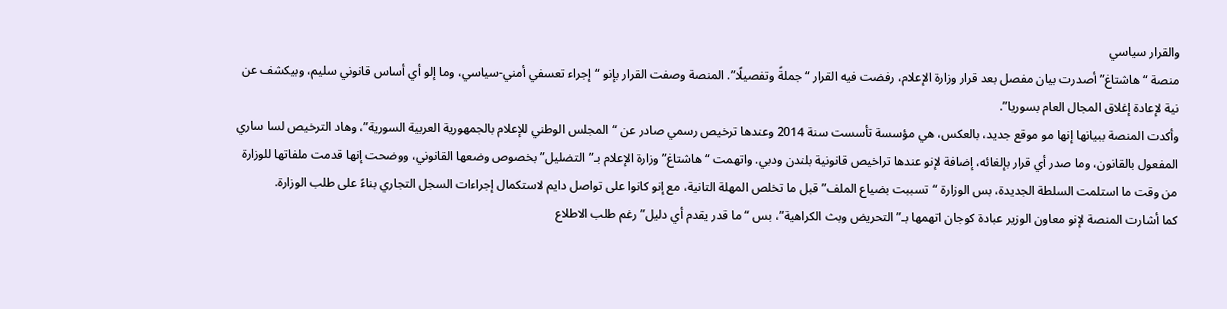والقرار سياسي
منصة “هاشتاغ” أصدرت بيان مفصل بعد قرار وزارة الإعلام، رفضت فيه القرار “جملةً وتفصيلًا”. المنصة وصفت القرار بإنو “إجراء تعسفي أمني-سياسي، وما إلو أي أساس قانوني سليم، وبيكشف عن نية لإعادة إغلاق المجال العام بسوريا”.
وأكدت المنصة ببيانها إنها مو موقع جديد، بالعكس، هي مؤسسة تأسست سنة 2014 وعندها ترخيص رسمي صادر عن “المجلس الوطني للإعلام بالجمهورية العربية السورية”، وهاد الترخيص لسا ساري المفعول بالقانون، وما صدر أي قرار بإلغائه، إضافة لإنو عندها تراخيص قانونية بلندن ودبي. واتهمت “هاشتاغ” وزارة الإعلام بـ”التضليل” بخصوص وضعها القانوني، ووضحت إنها قدمت ملفاتها للوزارة من وقت ما استلمت السلطة الجديدة، بس الوزارة “تسببت بضياع الملف” قبل ما تخلص المهلة التانية، مع إنو كانوا على تواصل دايم لاستكمال إجراءات السجل التجاري بناءً على طلب الوزارة.
كما أشارت المنصة لإنو معاون الوزير عبادة كوجان اتهمها بـ”التحريض وبث الكراهية”، بس “ما قدر يقدم أي دليل” رغم طلب الاطلاع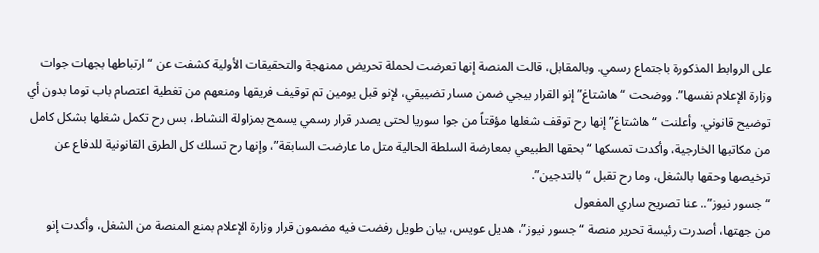على الروابط المذكورة باجتماع رسمي. وبالمقابل، قالت المنصة إنها تعرضت لحملة تحريض ممنهجة والتحقيقات الأولية كشفت عن “ارتباطها بجهات جوات وزارة الإعلام نفسها”. ووضحت “هاشتاغ” إنو القرار بيجي ضمن مسار تضييقي، لإنو قبل يومين تم توقيف فريقها ومنعهم من تغطية اعتصام باب توما بدون أي توضيح قانوني. وأعلنت “هاشتاغ” إنها رح توقف شغلها مؤقتاً من جوا سوريا لحتى يصدر قرار رسمي يسمح بمزاولة النشاط، بس رح تكمل شغلها بشكل كامل من مكاتبها الخارجية، وأكدت تمسكها “بحقها الطبيعي بمعارضة السلطة الحالية متل ما عارضت السابقة”، وإنها رح تسلك كل الطرق القانونية للدفاع عن ترخيصها وحقها بالشغل، وما رح تقبل “بالتدجين”.
“جسور نيوز”.. عنا تصريح ساري المفعول
من جهتها، أصدرت رئيسة تحرير منصة “جسور نيوز”، هديل عويس، بيان طويل رفضت فيه مضمون قرار وزارة الإعلام بمنع المنصة من الشغل، وأكدت إنو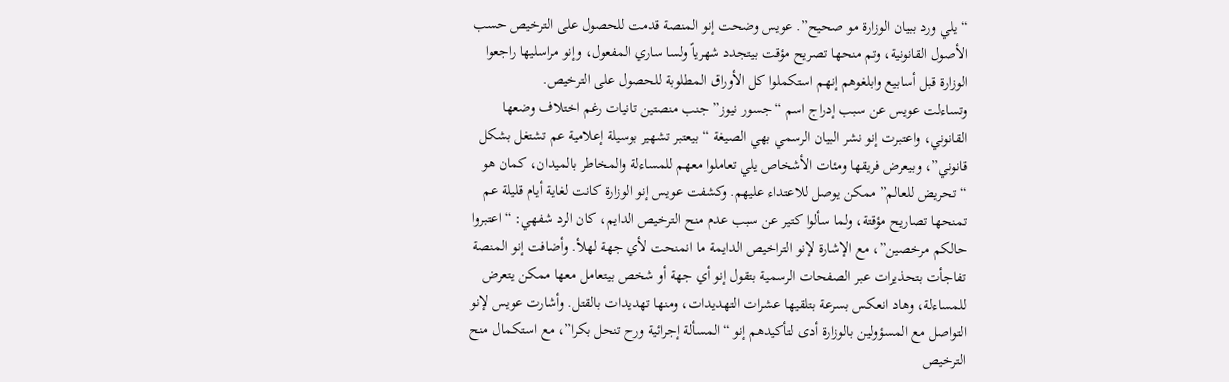“يلي ورد ببيان الوزارة مو صحيح”. عويس وضحت إنو المنصة قدمت للحصول على الترخيص حسب الأصول القانونية، وتم منحها تصريح مؤقت بيتجدد شهرياً ولسا ساري المفعول، وإنو مراسليها راجعوا الوزارة قبل أسابيع وابلغوهم إنهم استكملوا كل الأوراق المطلوبة للحصول على الترخيص.
وتساءلت عويس عن سبب إدراج اسم “جسور نيوز” جنب منصتين تانيات رغم اختلاف وضعها القانوني، واعتبرت إنو نشر البيان الرسمي بهي الصيغة “بيعتبر تشهير بوسيلة إعلامية عم تشتغل بشكل قانوني”، وبيعرض فريقها ومئات الأشخاص يلي تعاملوا معهم للمساءلة والمخاطر بالميدان، كمان هو “تحريض للعالم” ممكن يوصل للاعتداء عليهم. وكشفت عويس إنو الوزارة كانت لغاية أيام قليلة عم تمنحها تصاريح مؤقتة، ولما سألوا كتير عن سبب عدم منح الترخيص الدايم، كان الرد شفهي: “اعتبروا حالكم مرخصين”، مع الإشارة لإنو التراخيص الدايمة ما انمنحت لأي جهة لهلأ. وأضافت إنو المنصة تفاجأت بتحذيرات عبر الصفحات الرسمية بتقول إنو أي جهة أو شخص بيتعامل معها ممكن يتعرض للمساءلة، وهاد انعكس بسرعة بتلقيها عشرات التهديدات، ومنها تهديدات بالقتل. وأشارت عويس لإنو التواصل مع المسؤولين بالوزارة أدى لتأكيدهم إنو “المسألة إجرائية ورح تنحل بكرا”، مع استكمال منح الترخيص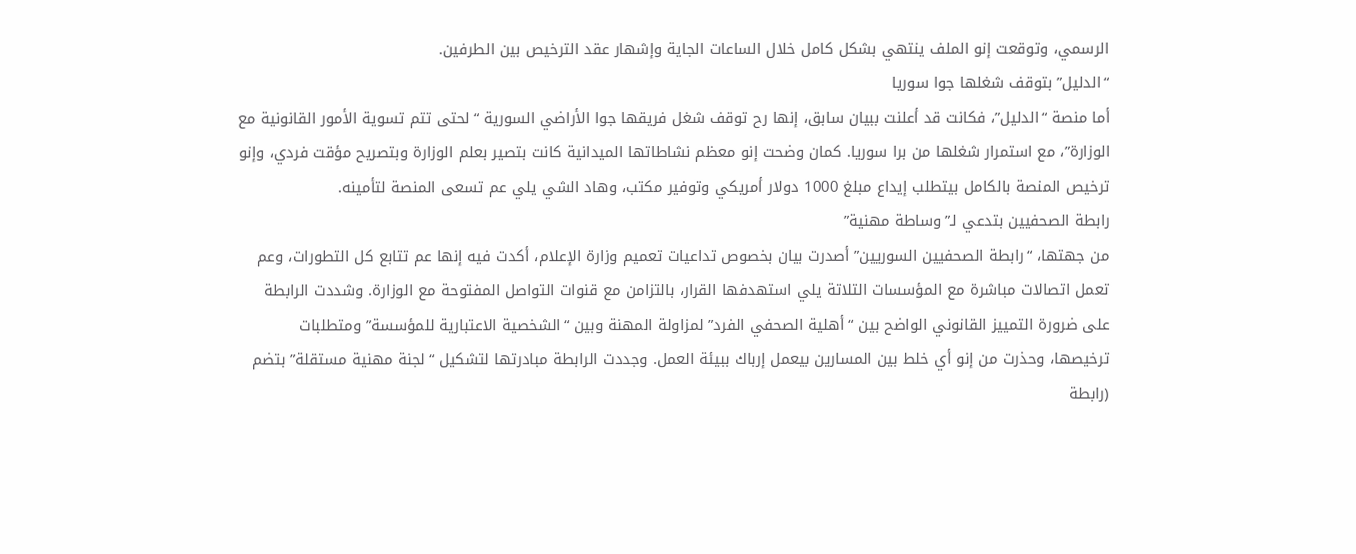الرسمي، وتوقعت إنو الملف ينتهي بشكل كامل خلال الساعات الجاية وإشهار عقد الترخيص بين الطرفين.
“الدليل” بتوقف شغلها جوا سوريا
أما منصة “الدليل”، فكانت قد أعلنت ببيان سابق، إنها رح توقف شغل فريقها جوا الأراضي السورية “لحتى تتم تسوية الأمور القانونية مع الوزارة”، مع استمرار شغلها من برا سوريا. كمان وضحت إنو معظم نشاطاتها الميدانية كانت بتصير بعلم الوزارة وبتصريح مؤقت فردي، وإنو ترخيص المنصة بالكامل بيتطلب إيداع مبلغ 1000 دولار أمريكي وتوفير مكتب، وهاد الشي يلي عم تسعى المنصة لتأمينه.
رابطة الصحفيين بتدعي لـ”وساطة مهنية”
من جهتها، “رابطة الصحفيين السوريين” أصدرت بيان بخصوص تداعيات تعميم وزارة الإعلام، أكدت فيه إنها عم تتابع كل التطورات، وعم تعمل اتصالات مباشرة مع المؤسسات التلاتة يلي استهدفها القرار، بالتزامن مع قنوات التواصل المفتوحة مع الوزارة. وشددت الرابطة على ضرورة التمييز القانوني الواضح بين “أهلية الصحفي الفرد” لمزاولة المهنة وبين “الشخصية الاعتبارية للمؤسسة” ومتطلبات ترخيصها، وحذرت من إنو أي خلط بين المسارين بيعمل إرباك ببيئة العمل. وجددت الرابطة مبادرتها لتشكيل “لجنة مهنية مستقلة” بتضم (رابطة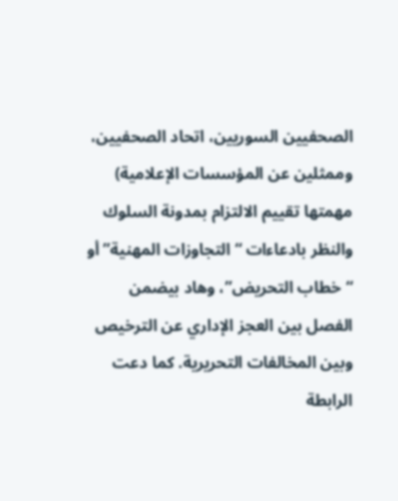الصحفيين السوريين، اتحاد الصحفيين، وممثلين عن المؤسسات الإعلامية) مهمتها تقييم الالتزام بمدونة السلوك والنظر بادعاءات “التجاوزات المهنية” أو “خطاب التحريض”، وهاد بيضمن الفصل بين العجز الإداري عن الترخيص وبين المخالفات التحريرية. كما دعت الرابطة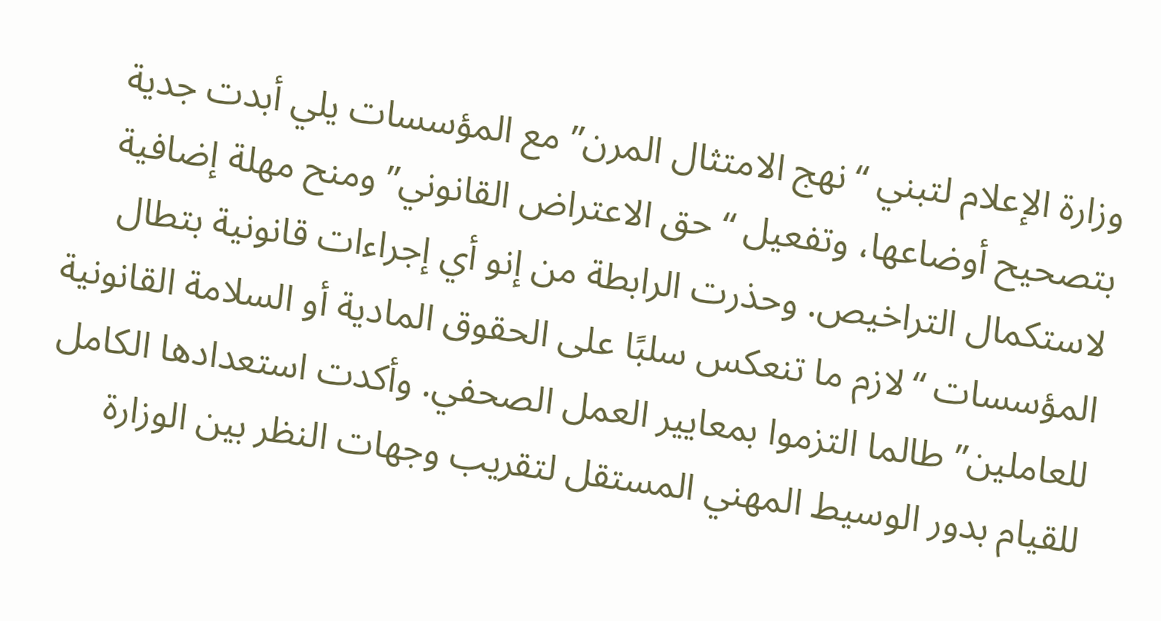وزارة الإعلام لتبني “نهج الامتثال المرن” مع المؤسسات يلي أبدت جدية بتصحيح أوضاعها، وتفعيل “حق الاعتراض القانوني” ومنح مهلة إضافية لاستكمال التراخيص. وحذرت الرابطة من إنو أي إجراءات قانونية بتطال المؤسسات “لازم ما تنعكس سلبًا على الحقوق المادية أو السلامة القانونية للعاملين” طالما التزموا بمعايير العمل الصحفي. وأكدت استعدادها الكامل للقيام بدور الوسيط المهني المستقل لتقريب وجهات النظر بين الوزارة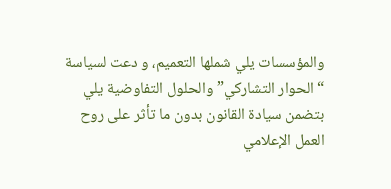والمؤسسات يلي شملها التعميم، و دعت لسياسة “الحوار التشاركي” والحلول التفاوضية يلي بتضمن سيادة القانون بدون ما تأثر على روح العمل الإعلامي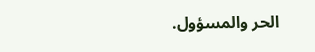الحر والمسؤول.